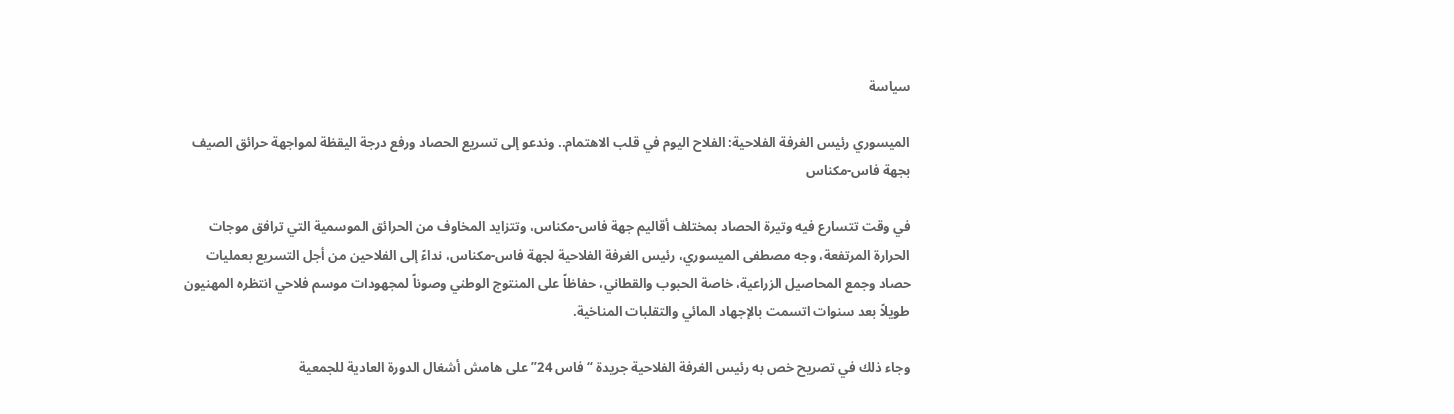سياسة

الميسوري رئيس الغرفة الفلاحية: الفلاح اليوم في قلب الاهتمام.. وندعو إلى تسريع الحصاد ورفع درجة اليقظة لمواجهة حرائق الصيف بجهة فاس-مكناس

في وقت تتسارع فيه وتيرة الحصاد بمختلف أقاليم جهة فاس-مكناس، وتتزايد المخاوف من الحرائق الموسمية التي ترافق موجات الحرارة المرتفعة، وجه مصطفى الميسوري، رئيس الغرفة الفلاحية لجهة فاس-مكناس، نداءً إلى الفلاحين من أجل التسريع بعمليات حصاد وجمع المحاصيل الزراعية، خاصة الحبوب والقطاني، حفاظاً على المنتوج الوطني وصوناً لمجهودات موسم فلاحي انتظره المهنيون طويلاً بعد سنوات اتسمت بالإجهاد المائي والتقلبات المناخية.

وجاء ذلك في تصريح خص به رئيس الغرفة الفلاحية جريدة “فاس 24” على هامش أشغال الدورة العادية للجمعية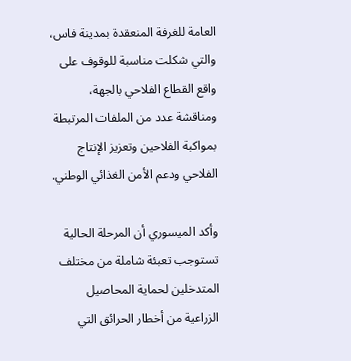العامة للغرفة المنعقدة بمدينة فاس، والتي شكلت مناسبة للوقوف على واقع القطاع الفلاحي بالجهة، ومناقشة عدد من الملفات المرتبطة بمواكبة الفلاحين وتعزيز الإنتاج الفلاحي ودعم الأمن الغذائي الوطني.

وأكد الميسوري أن المرحلة الحالية تستوجب تعبئة شاملة من مختلف المتدخلين لحماية المحاصيل الزراعية من أخطار الحرائق التي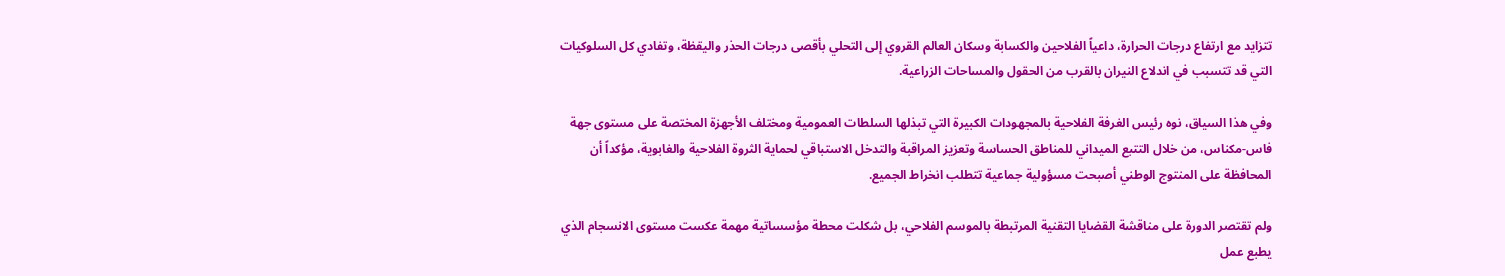تتزايد مع ارتفاع درجات الحرارة، داعياً الفلاحين والكسابة وسكان العالم القروي إلى التحلي بأقصى درجات الحذر واليقظة، وتفادي كل السلوكيات التي قد تتسبب في اندلاع النيران بالقرب من الحقول والمساحات الزراعية.

وفي هذا السياق، نوه رئيس الغرفة الفلاحية بالمجهودات الكبيرة التي تبذلها السلطات العمومية ومختلف الأجهزة المختصة على مستوى جهة فاس-مكناس، من خلال التتبع الميداني للمناطق الحساسة وتعزيز المراقبة والتدخل الاستباقي لحماية الثروة الفلاحية والغابوية، مؤكداً أن المحافظة على المنتوج الوطني أصبحت مسؤولية جماعية تتطلب انخراط الجميع.

ولم تقتصر الدورة على مناقشة القضايا التقنية المرتبطة بالموسم الفلاحي، بل شكلت محطة مؤسساتية مهمة عكست مستوى الانسجام الذي يطبع عمل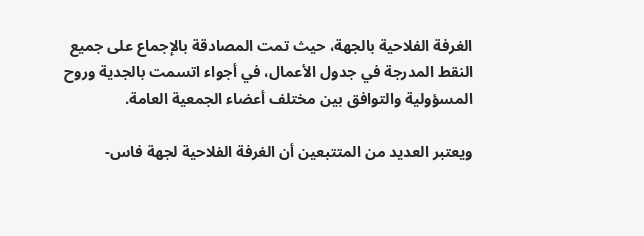الغرفة الفلاحية بالجهة، حيث تمت المصادقة بالإجماع على جميع النقط المدرجة في جدول الأعمال، في أجواء اتسمت بالجدية وروح المسؤولية والتوافق بين مختلف أعضاء الجمعية العامة.

ويعتبر العديد من المتتبعين أن الغرفة الفلاحية لجهة فاس-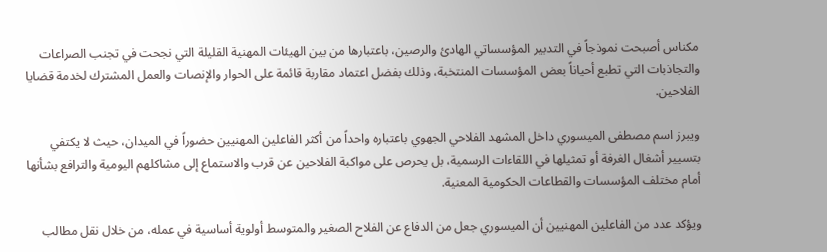مكناس أصبحت نموذجاً في التدبير المؤسساتي الهادئ والرصين، باعتبارها من بين الهيئات المهنية القليلة التي نجحت في تجنب الصراعات والتجاذبات التي تطبع أحياناً بعض المؤسسات المنتخبة، وذلك بفضل اعتماد مقاربة قائمة على الحوار والإنصات والعمل المشترك لخدمة قضايا الفلاحين.

ويبرز اسم مصطفى الميسوري داخل المشهد الفلاحي الجهوي باعتباره واحداً من أكثر الفاعلين المهنيين حضوراً في الميدان، حيث لا يكتفي بتسيير أشغال الغرفة أو تمثيلها في اللقاءات الرسمية، بل يحرص على مواكبة الفلاحين عن قرب والاستماع إلى مشاكلهم اليومية والترافع بشأنها أمام مختلف المؤسسات والقطاعات الحكومية المعنية.

ويؤكد عدد من الفاعلين المهنيين أن الميسوري جعل من الدفاع عن الفلاح الصغير والمتوسط أولوية أساسية في عمله، من خلال نقل مطالب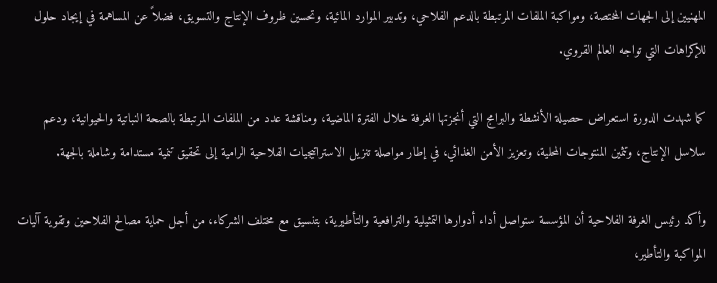المهنيين إلى الجهات المختصة، ومواكبة الملفات المرتبطة بالدعم الفلاحي، وتدبير الموارد المائية، وتحسين ظروف الإنتاج والتسويق، فضلاً عن المساهمة في إيجاد حلول للإكراهات التي تواجه العالم القروي.

كما شهدت الدورة استعراض حصيلة الأنشطة والبرامج التي أنجزتها الغرفة خلال الفترة الماضية، ومناقشة عدد من الملفات المرتبطة بالصحة النباتية والحيوانية، ودعم سلاسل الإنتاج، وتثمين المنتوجات المحلية، وتعزيز الأمن الغذائي، في إطار مواصلة تنزيل الاستراتيجيات الفلاحية الرامية إلى تحقيق تنمية مستدامة وشاملة بالجهة.

وأكد رئيس الغرفة الفلاحية أن المؤسسة ستواصل أداء أدوارها التمثيلية والترافعية والتأطيرية، بتنسيق مع مختلف الشركاء، من أجل حماية مصالح الفلاحين وتقوية آليات المواكبة والتأطير،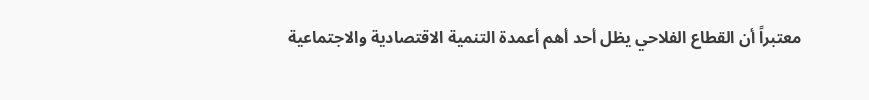معتبراً أن القطاع الفلاحي يظل أحد أهم أعمدة التنمية الاقتصادية والاجتماعية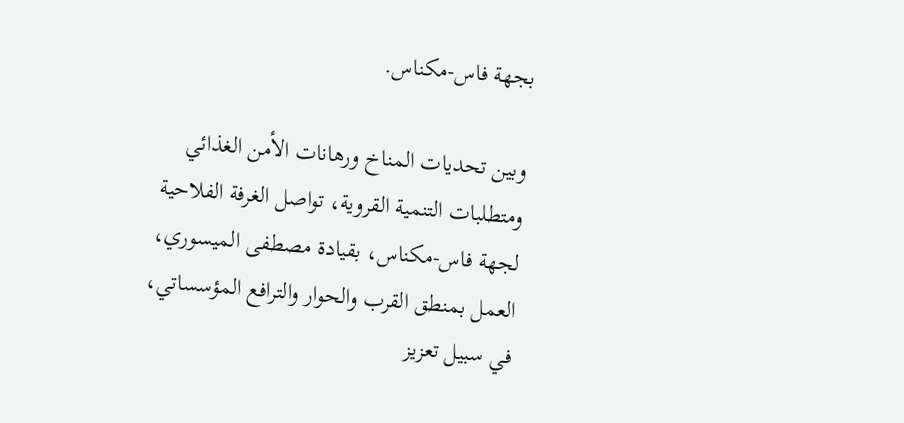بجهة فاس-مكناس.

وبين تحديات المناخ ورهانات الأمن الغذائي ومتطلبات التنمية القروية، تواصل الغرفة الفلاحية لجهة فاس-مكناس، بقيادة مصطفى الميسوري، العمل بمنطق القرب والحوار والترافع المؤسساتي، في سبيل تعزيز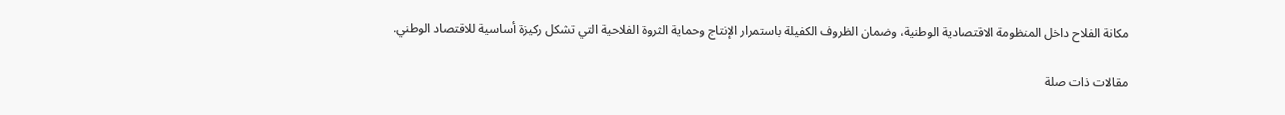مكانة الفلاح داخل المنظومة الاقتصادية الوطنية، وضمان الظروف الكفيلة باستمرار الإنتاج وحماية الثروة الفلاحية التي تشكل ركيزة أساسية للاقتصاد الوطني.

مقالات ذات صلة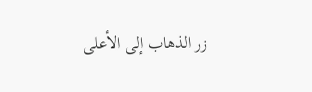زر الذهاب إلى الأعلى